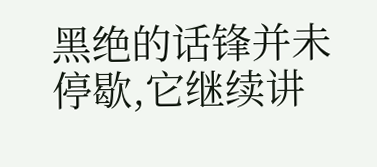黑绝的话锋并未停歇,它继续讲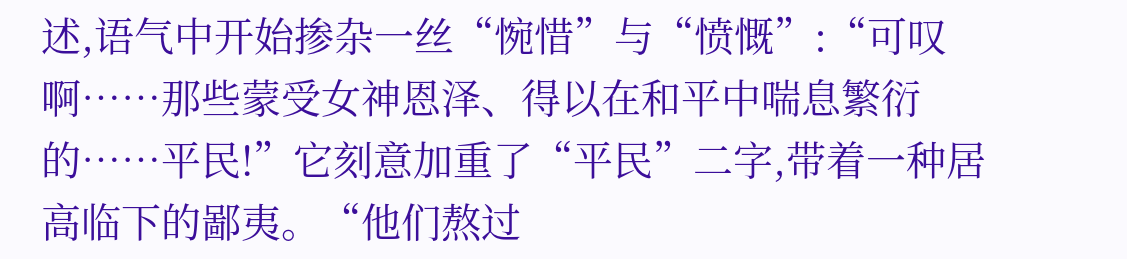述,语气中开始掺杂一丝“惋惜”与“愤慨”:“可叹啊……那些蒙受女神恩泽、得以在和平中喘息繁衍的……平民!”它刻意加重了“平民”二字,带着一种居高临下的鄙夷。“他们熬过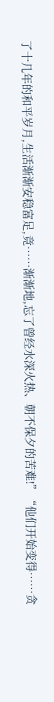了十几年的和平岁月,生活渐渐安稳富足,竟……渐渐地,忘了曾经水深火热、朝不保夕的苦难!”“他们开始变得……贪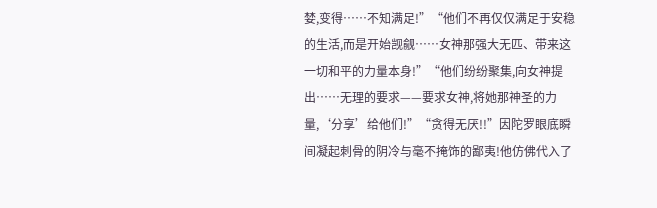婪,变得……不知满足!”“他们不再仅仅满足于安稳的生活,而是开始觊觎……女神那强大无匹、带来这一切和平的力量本身!”“他们纷纷聚集,向女神提出……无理的要求——要求女神,将她那神圣的力量,‘分享’给他们!”“贪得无厌!!”因陀罗眼底瞬间凝起刺骨的阴冷与毫不掩饰的鄙夷!他仿佛代入了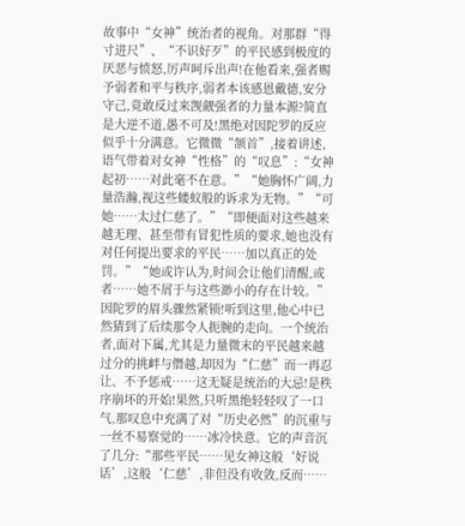故事中“女神”统治者的视角。对那群“得寸进尺”、“不识好歹”的平民感到极度的厌恶与愤怒,厉声呵斥出声!在他看来,强者赐予弱者和平与秩序,弱者本该感恩戴德,安分守己,竟敢反过来觊觎强者的力量本源?简直是大逆不道,愚不可及!黑绝对因陀罗的反应似乎十分满意。它微微“颔首”,接着讲述,语气带着对女神“性格”的“叹息”:“女神起初……对此毫不在意。”“她胸怀广阔,力量浩瀚,视这些蝼蚁般的诉求为无物。”“可她……太过仁慈了。”“即便面对这些越来越无理、甚至带有冒犯性质的要求,她也没有对任何提出要求的平民……加以真正的处罚。”“她或许认为,时间会让他们清醒,或者……她不屑于与这些渺小的存在计较。”因陀罗的眉头骤然紧锁!听到这里,他心中已然猜到了后续那令人扼腕的走向。一个统治者,面对下属,尤其是力量微末的平民越来越过分的挑衅与僭越,却因为“仁慈”而一再忍让、不予惩戒……这无疑是统治的大忌!是秩序崩坏的开始!果然,只听黑绝轻轻叹了一口气,那叹息中充满了对“历史必然”的沉重与一丝不易察觉的……冰冷快意。它的声音沉了几分:“那些平民……见女神这般‘好说话’,这般‘仁慈’,非但没有收敛,反而……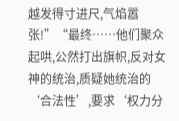越发得寸进尺,气焰嚣张!”“最终……他们聚众起哄,公然打出旗帜,反对女神的统治,质疑她统治的‘合法性’,要求‘权力分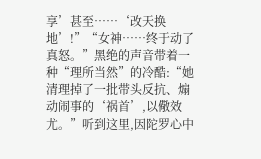享’甚至……‘改天换地’!”“女神……终于动了真怒。”黑绝的声音带着一种“理所当然”的冷酷:“她清理掉了一批带头反抗、煽动闹事的‘祸首’,以儆效尤。”听到这里,因陀罗心中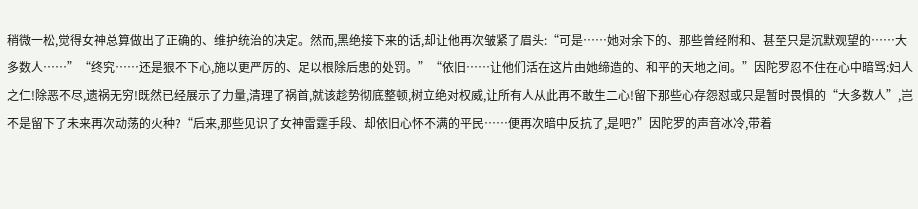稍微一松,觉得女神总算做出了正确的、维护统治的决定。然而,黑绝接下来的话,却让他再次皱紧了眉头:“可是……她对余下的、那些曾经附和、甚至只是沉默观望的……大多数人……”“终究……还是狠不下心,施以更严厉的、足以根除后患的处罚。”“依旧……让他们活在这片由她缔造的、和平的天地之间。”因陀罗忍不住在心中暗骂:妇人之仁!除恶不尽,遗祸无穷!既然已经展示了力量,清理了祸首,就该趁势彻底整顿,树立绝对权威,让所有人从此再不敢生二心!留下那些心存怨怼或只是暂时畏惧的“大多数人”,岂不是留下了未来再次动荡的火种?“后来,那些见识了女神雷霆手段、却依旧心怀不满的平民……便再次暗中反抗了,是吧?”因陀罗的声音冰冷,带着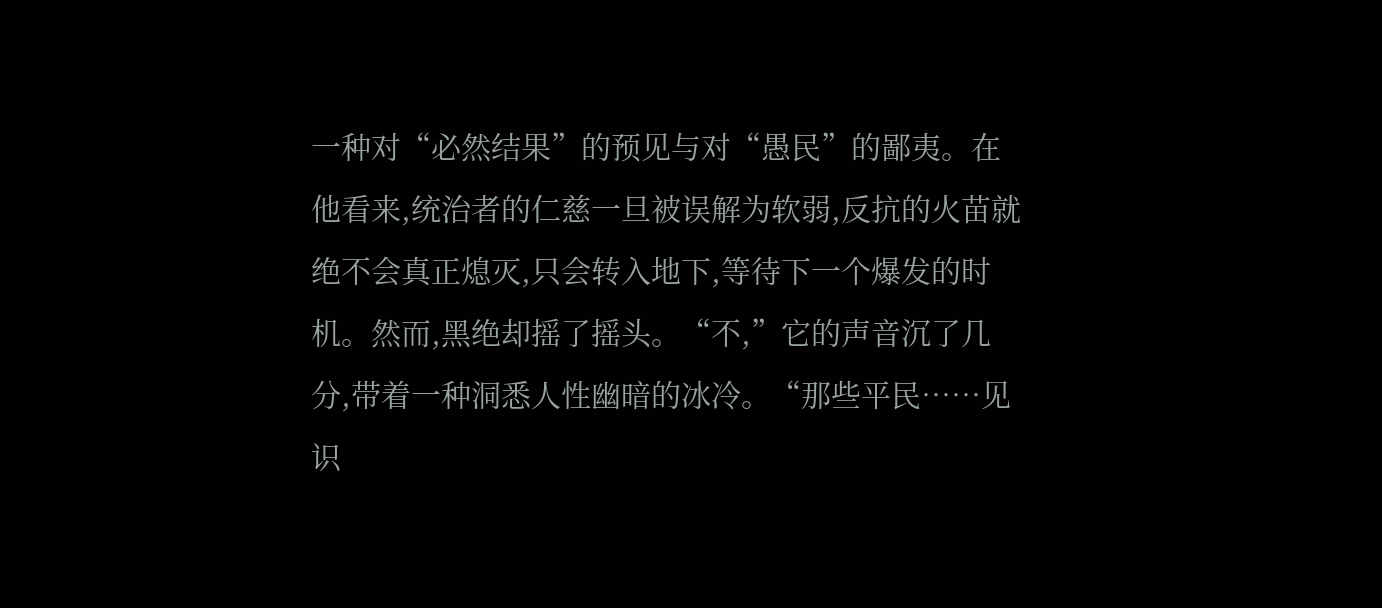一种对“必然结果”的预见与对“愚民”的鄙夷。在他看来,统治者的仁慈一旦被误解为软弱,反抗的火苗就绝不会真正熄灭,只会转入地下,等待下一个爆发的时机。然而,黑绝却摇了摇头。“不,”它的声音沉了几分,带着一种洞悉人性幽暗的冰冷。“那些平民……见识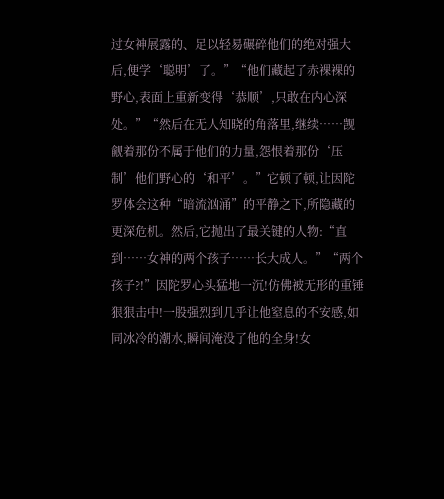过女神展露的、足以轻易碾碎他们的绝对强大后,便学‘聪明’了。”“他们藏起了赤裸裸的野心,表面上重新变得‘恭顺’,只敢在内心深处。”“然后在无人知晓的角落里,继续……觊觎着那份不属于他们的力量,怨恨着那份‘压制’他们野心的‘和平’。”它顿了顿,让因陀罗体会这种“暗流汹涌”的平静之下,所隐藏的更深危机。然后,它抛出了最关键的人物:“直到……女神的两个孩子……长大成人。”“两个孩子?!”因陀罗心头猛地一沉!仿佛被无形的重锤狠狠击中!一股强烈到几乎让他窒息的不安感,如同冰冷的潮水,瞬间淹没了他的全身!女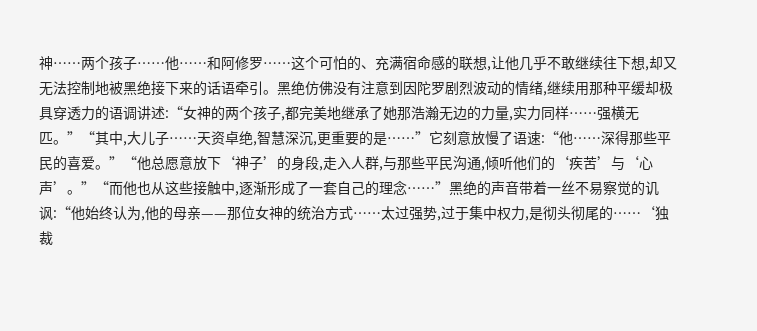神……两个孩子……他……和阿修罗……这个可怕的、充满宿命感的联想,让他几乎不敢继续往下想,却又无法控制地被黑绝接下来的话语牵引。黑绝仿佛没有注意到因陀罗剧烈波动的情绪,继续用那种平缓却极具穿透力的语调讲述:“女神的两个孩子,都完美地继承了她那浩瀚无边的力量,实力同样……强横无匹。”“其中,大儿子……天资卓绝,智慧深沉,更重要的是……”它刻意放慢了语速:“他……深得那些平民的喜爱。”“他总愿意放下‘神子’的身段,走入人群,与那些平民沟通,倾听他们的‘疾苦’与‘心声’。”“而他也从这些接触中,逐渐形成了一套自己的理念……”黑绝的声音带着一丝不易察觉的讥讽:“他始终认为,他的母亲——那位女神的统治方式……太过强势,过于集中权力,是彻头彻尾的……‘独裁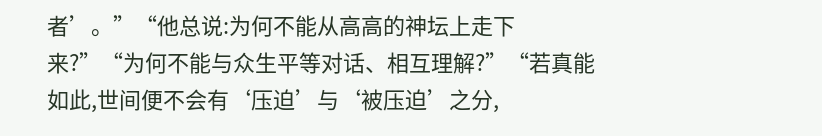者’。”“他总说:为何不能从高高的神坛上走下来?”“为何不能与众生平等对话、相互理解?”“若真能如此,世间便不会有‘压迫’与‘被压迫’之分,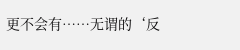更不会有……无谓的‘反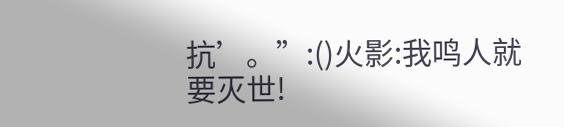抗’。”:()火影:我鸣人就要灭世!